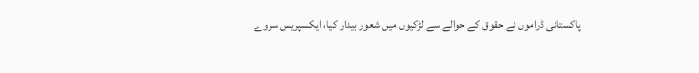پاکستانی ڈراموں نے حقوق کے حوالے سے لڑکیوں میں شعور بیدار کیا، ایکسپریس سروے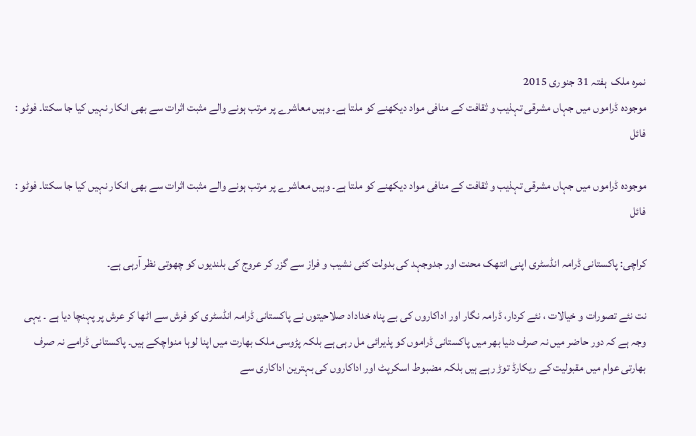نمرہ ملک  ہفتہ 31 جنوری 2015
موجودہ ڈراموں میں جہاں مشرقی تہذیب و ثقافت کے منافی مواد دیکھنے کو ملتا ہے۔ وہیں معاشرے پر مرتب ہونے والے مثبت اثرات سے بھی انکار نہیں کیا جا سکتا۔ فوٹو : فائل

موجودہ ڈراموں میں جہاں مشرقی تہذیب و ثقافت کے منافی مواد دیکھنے کو ملتا ہے۔ وہیں معاشرے پر مرتب ہونے والے مثبت اثرات سے بھی انکار نہیں کیا جا سکتا۔ فوٹو : فائل

کراچی: پاکستانی ڈرامہ انڈسٹری اپنی انتھک محنت اور جدوجہد کی بدولت کئی نشیب و فراز سے گزر کر عروج کی بلندیوں کو چھوتی نظر آرہی ہے۔

نت نئے تصورات و خیالات ، نئے کردار، ڈرامہ نگار اور اداکاروں کی بے پناہ خداداد صلاحیتوں نے پاکستانی ڈرامہ انڈسٹری کو فرش سے اٹھا کر عرش پر پہنچا دیا ہے ۔ یہی وجہ ہے کہ دور حاضر میں نہ صرف دنیا بھر میں پاکستانی ڈراموں کو پذیرائی مل رہی ہے بلکہ پڑوسی ملک بھارت میں اپنا لوہا منواچکے ہیں۔ پاکستانی ڈرامے نہ صرف بھارتی عوام میں مقبولیت کے ریکارڈ توڑ رہے ہیں بلکہ مضبوط اسکرپٹ اور اداکاروں کی بہترین اداکاری سے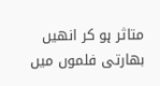متاثر ہو کر انھیں بھارتی فلموں میں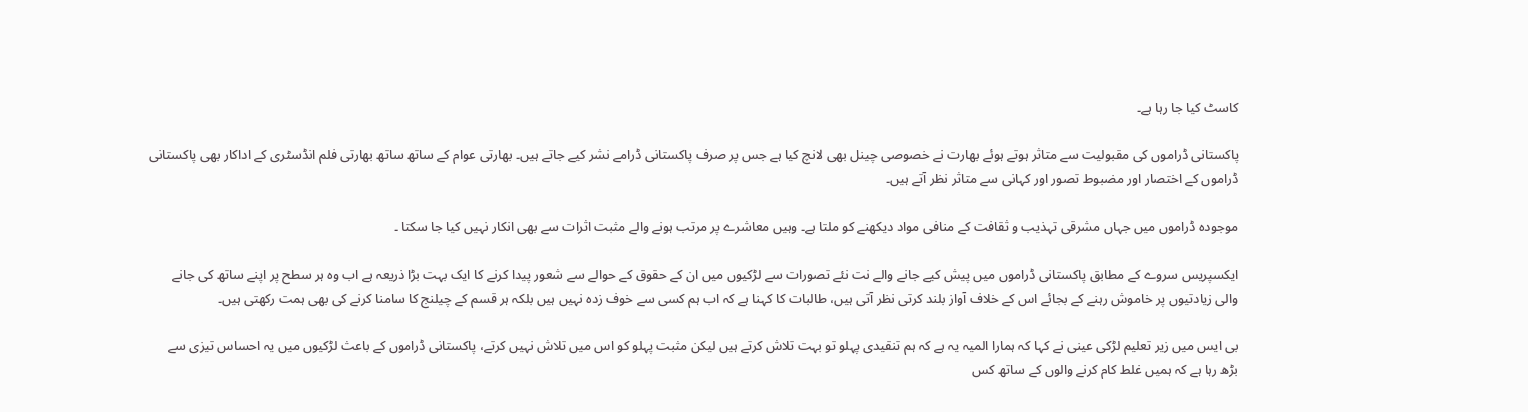کاسٹ کیا جا رہا ہے۔

پاکستانی ڈراموں کی مقبولیت سے متاثر ہوتے ہوئے بھارت نے خصوصی چینل بھی لانچ کیا ہے جس پر صرف پاکستانی ڈرامے نشر کیے جاتے ہیں۔ بھارتی عوام کے ساتھ ساتھ بھارتی فلم انڈسٹری کے اداکار بھی پاکستانی ڈراموں کے اختصار اور مضبوط تصور اور کہانی سے متاثر نظر آتے ہیں۔

موجودہ ڈراموں میں جہاں مشرقی تہذیب و ثقافت کے منافی مواد دیکھنے کو ملتا ہے۔ وہیں معاشرے پر مرتب ہونے والے مثبت اثرات سے بھی انکار نہیں کیا جا سکتا ۔

ایکسپریس سروے کے مطابق پاکستانی ڈراموں میں پیش کیے جانے والے نت نئے تصورات سے لڑکیوں میں ان کے حقوق کے حوالے سے شعور پیدا کرنے کا ایک بہت بڑا ذریعہ ہے اب وہ ہر سطح پر اپنے ساتھ کی جانے والی زیادتیوں پر خاموش رہنے کے بجائے اس کے خلاف آواز بلند کرتی نظر آتی ہیں، طالبات کا کہنا ہے کہ اب ہم کسی سے خوف زدہ نہیں ہیں بلکہ ہر قسم کے چیلنج کا سامنا کرنے کی بھی ہمت رکھتی ہیں۔

بی ایس میں زیر تعلیم لڑکی عینی نے کہا کہ ہمارا المیہ یہ ہے کہ ہم تنقیدی پہلو تو بہت تلاش کرتے ہیں لیکن مثبت پہلو کو اس میں تلاش نہیں کرتے، پاکستانی ڈراموں کے باعث لڑکیوں میں یہ احساس تیزی سے بڑھ رہا ہے کہ ہمیں غلط کام کرنے والوں کے ساتھ کس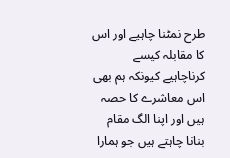طرح نمٹنا چاہیے اور اس کا مقابلہ کیسے کرناچاہیے کیونکہ ہم بھی اس معاشرے کا حصہ ہیں اور اپنا الگ مقام بنانا چاہتے ہیں جو ہمارا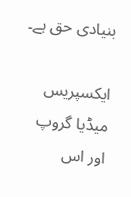بنیادی حق ہے۔

ایکسپریس میڈیا گروپ اور اس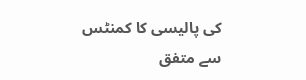کی پالیسی کا کمنٹس سے متفق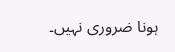ہونا ضروری نہیں۔